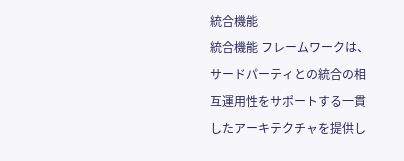統合機能
統合機能 フレームワークは、サードパーティとの統合の相互運用性をサポートする一貫したアーキテクチャを提供し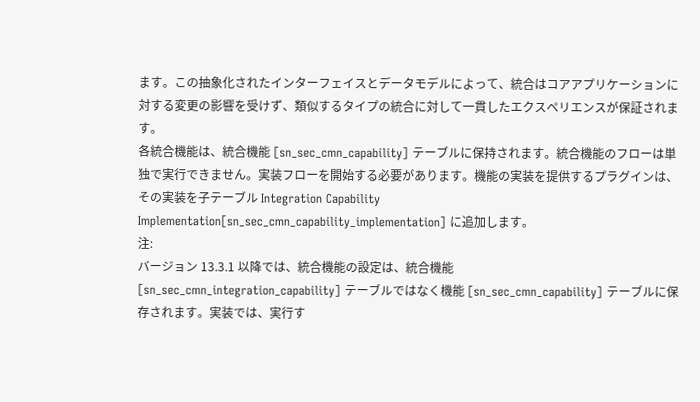ます。この抽象化されたインターフェイスとデータモデルによって、統合はコアアプリケーションに対する変更の影響を受けず、類似するタイプの統合に対して一貫したエクスペリエンスが保証されます。
各統合機能は、統合機能 [sn_sec_cmn_capability] テーブルに保持されます。統合機能のフローは単独で実行できません。実装フローを開始する必要があります。機能の実装を提供するプラグインは、その実装を子テーブル Integration Capability Implementation[sn_sec_cmn_capability_implementation] に追加します。
注:
バージョン 13.3.1 以降では、統合機能の設定は、統合機能
[sn_sec_cmn_integration_capability] テーブルではなく機能 [sn_sec_cmn_capability] テーブルに保存されます。実装では、実行す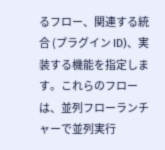るフロー、関連する統合 (プラグイン ID)、実装する機能を指定します。これらのフローは、並列フローランチャーで並列実行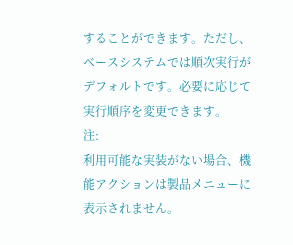することができます。ただし、ベースシステムでは順次実行がデフォルトです。必要に応じて実行順序を変更できます。
注:
利用可能な実装がない場合、機能アクションは製品メニューに表示されません。